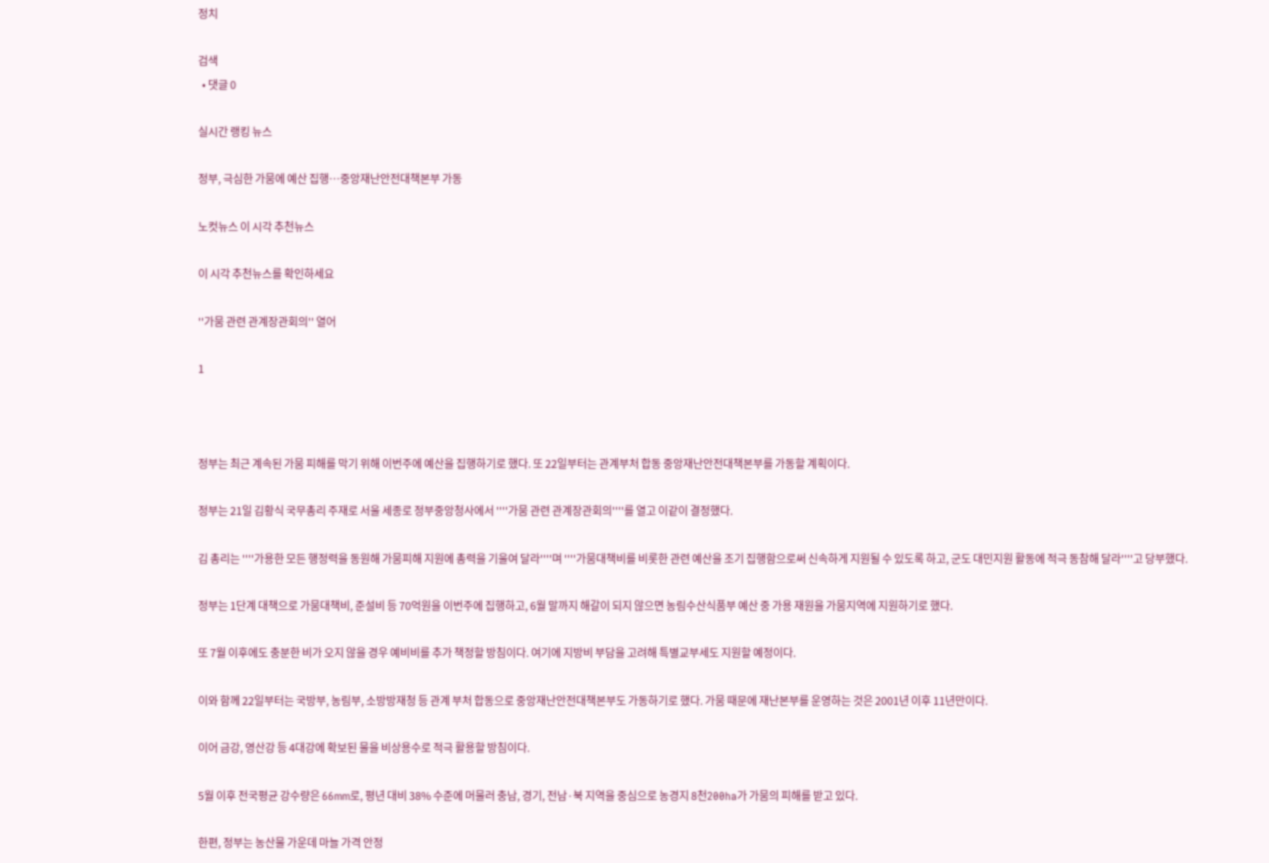정치

검색
  • 댓글 0

실시간 랭킹 뉴스

정부, 극심한 가뭄에 예산 집행…중앙재난안전대책본부 가동

노컷뉴스 이 시각 추천뉴스

이 시각 추천뉴스를 확인하세요

''가뭄 관련 관계장관회의'' 열어

1



정부는 최근 계속된 가뭄 피해를 막기 위해 이번주에 예산을 집행하기로 했다. 또 22일부터는 관계부처 합동 중앙재난안전대책본부를 가동할 계획이다.

정부는 21일 김황식 국무총리 주재로 서울 세종로 정부중앙청사에서 ''''가뭄 관련 관계장관회의''''를 열고 이같이 결정했다.

김 총리는 ''''가용한 모든 행정력을 동원해 가뭄피해 지원에 총력을 기울여 달라''''며 ''''가뭄대책비를 비롯한 관련 예산을 조기 집행함으로써 신속하게 지원될 수 있도록 하고, 군도 대민지원 활동에 적극 동참해 달라''''고 당부했다.

정부는 1단계 대책으로 가뭄대책비, 준설비 등 70억원을 이번주에 집행하고, 6월 말까지 해갈이 되지 않으면 농림수산식품부 예산 중 가용 재원을 가뭄지역에 지원하기로 했다.

또 7월 이후에도 충분한 비가 오지 않을 경우 예비비를 추가 책정할 방침이다. 여기에 지방비 부담을 고려해 특별교부세도 지원할 예정이다.

이와 함께 22일부터는 국방부, 농림부, 소방방재청 등 관계 부처 합동으로 중앙재난안전대책본부도 가동하기로 했다. 가뭄 때문에 재난본부를 운영하는 것은 2001년 이후 11년만이다.

이어 금강, 영산강 등 4대강에 확보된 물을 비상용수로 적극 활용할 방침이다.

5월 이후 전국평균 강수량은 66mm로, 평년 대비 38% 수준에 머물러 충남, 경기, 전남·북 지역을 중심으로 농경지 8천200ha가 가뭄의 피해를 받고 있다.

한편, 정부는 농산물 가운데 마늘 가격 안정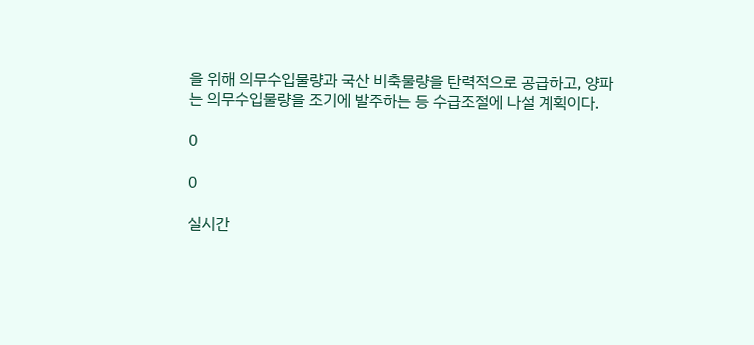을 위해 의무수입물량과 국산 비축물량을 탄력적으로 공급하고, 양파는 의무수입물량을 조기에 발주하는 등 수급조절에 나설 계획이다.

0

0

실시간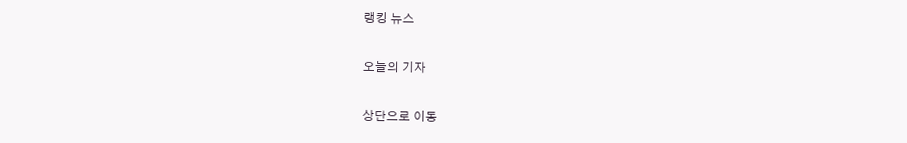랭킹 뉴스

오늘의 기자

상단으로 이동